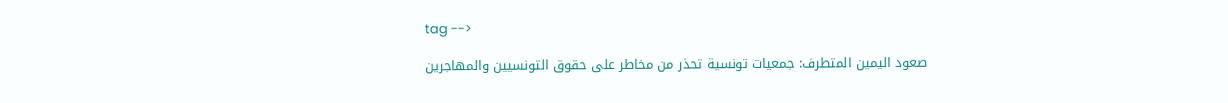tag -->

صعود اليمين المتطرف: جمعيات تونسية تحذر من مخاطر على حقوق التونسيين والمهاجرين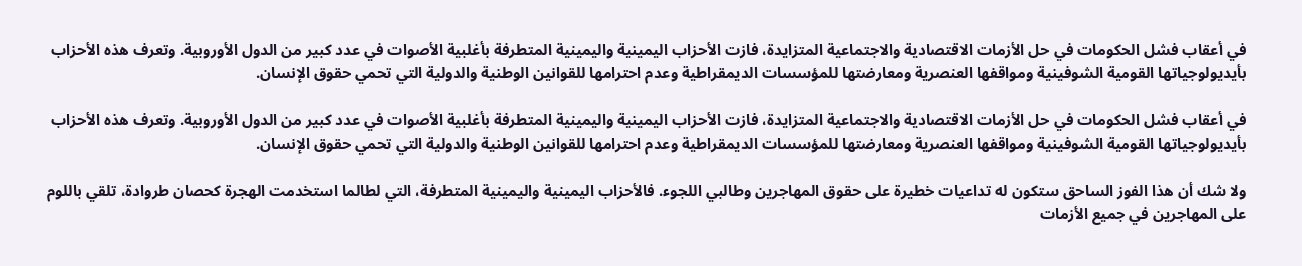في أعقاب فشل الحكومات في حل الأزمات الاقتصادية والاجتماعية المتزايدة، فازت الأحزاب اليمينية واليمينية المتطرفة بأغلبية الأصوات في عدد كبير من الدول الأوروبية. وتعرف هذه الأحزاب بأيديولوجياتها القومية الشوفينية ومواقفها العنصرية ومعارضتها للمؤسسات الديمقراطية وعدم احترامها للقوانين الوطنية والدولية التي تحمي حقوق الإنسان.

في أعقاب فشل الحكومات في حل الأزمات الاقتصادية والاجتماعية المتزايدة، فازت الأحزاب اليمينية واليمينية المتطرفة بأغلبية الأصوات في عدد كبير من الدول الأوروبية. وتعرف هذه الأحزاب بأيديولوجياتها القومية الشوفينية ومواقفها العنصرية ومعارضتها للمؤسسات الديمقراطية وعدم احترامها للقوانين الوطنية والدولية التي تحمي حقوق الإنسان.

ولا شك أن هذا الفوز الساحق ستكون له تداعيات خطيرة على حقوق المهاجرين وطالبي اللجوء. فالأحزاب اليمينية واليمينية المتطرفة، التي لطالما استخدمت الهجرة كحصان طروادة، تلقي باللوم على المهاجرين في جميع الأزمات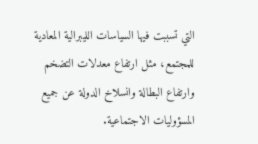التي تسببت فيها السياسات الليبرالية المعادية للمجتمع، مثل ارتفاع معدلات التضخم وارتفاع البطالة وانسلاخ الدولة عن جميع المسؤوليات الاجتماعية.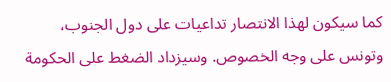كما سيكون لهذا الانتصار تداعيات على دول الجنوب، وتونس على وجه الخصوص. وسيزداد الضغط على الحكومة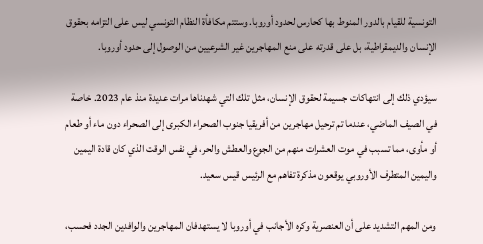التونسية للقيام بالدور المنوط بها كحارس لحدود أوروبا. وستتم مكافأة النظام التونسي ليس على التزامه بحقوق الإنسان والديمقراطية، بل على قدرته على منع المهاجرين غير الشرعيين من الوصول إلى حدود أوروبا.

سيؤدي ذلك إلى انتهاكات جسيمة لحقوق الإنسان، مثل تلك التي شهدناها مرات عديدة منذ عام 2023. خاصة في الصيف الماضي، عندما تم ترحيل مهاجرين من أفريقيا جنوب الصحراء الكبرى إلى الصحراء دون ماء أو طعام أو مأوى، مما تسبب في موت العشرات منهم من الجوع والعطش والحر، في نفس الوقت الذي كان قادة اليمين واليمين المتطرف الأوروبي يوقعون مذكرة تفاهم مع الرئيس قيس سعيد.

ومن المهم التشديد على أن العنصرية وكره الأجانب في أوروبا لا يستهدفان المهاجرين والوافدين الجدد فحسب،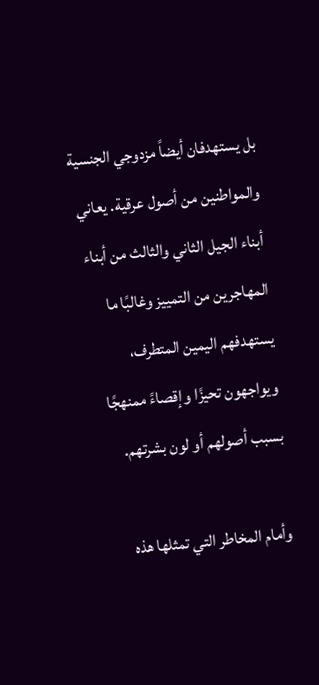بل يستهدفان أيضاً مزدوجي الجنسية والمواطنين من أصول عرقية. يعاني أبناء الجيل الثاني والثالث من أبناء المهاجرين من التمييز وغالبًا ما يستهدفهم اليمين المتطرف، ويواجهون تحيزًا وإقصاءً ممنهجًا بسبب أصولهم أو لون بشرتهم.

وأمام المخاطر التي تمثلها هذه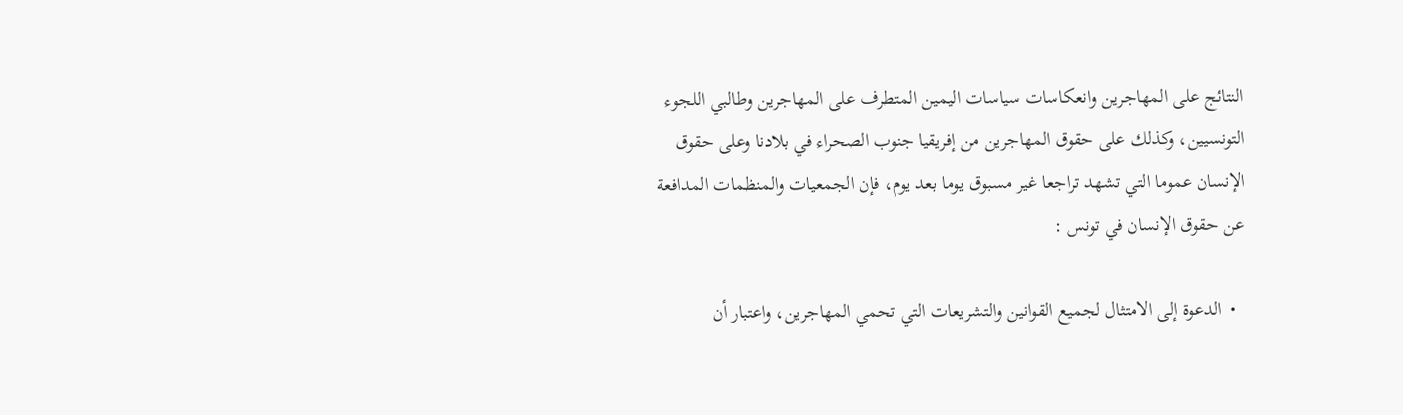النتائج على المهاجرين وانعكاسات سياسات اليمين المتطرف على المهاجرين وطالبي اللجوء التونسيين، وكذلك على حقوق المهاجرين من إفريقيا جنوب الصحراء في بلادنا وعلى حقوق الإنسان عموما التي تشهد تراجعا غير مسبوق يوما بعد يوم، فإن الجمعيات والمنظمات المدافعة عن حقوق الإنسان في تونس :

  •  الدعوة إلى الامتثال لجميع القوانين والتشريعات التي تحمي المهاجرين، واعتبار أن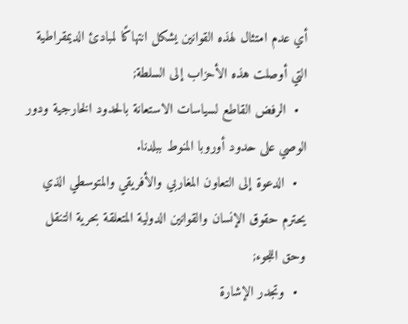أي عدم امتثال لهذه القوانين يشكل انتهاكًا لمبادئ الديمقراطية التي أوصلت هذه الأحزاب إلى السلطة;
  •  الرفض القاطع لسياسات الاستعانة بالحدود الخارجية ودور الوصي على حدود أوروبا المنوط ببلدنا.
  •  الدعوة إلى التعاون المغاربي والأفريقي والمتوسطي الذي يحترم حقوق الإنسان والقوانين الدولية المتعلقة بحرية التنقل وحق اللجوء;
  •  وتجدر الإشارة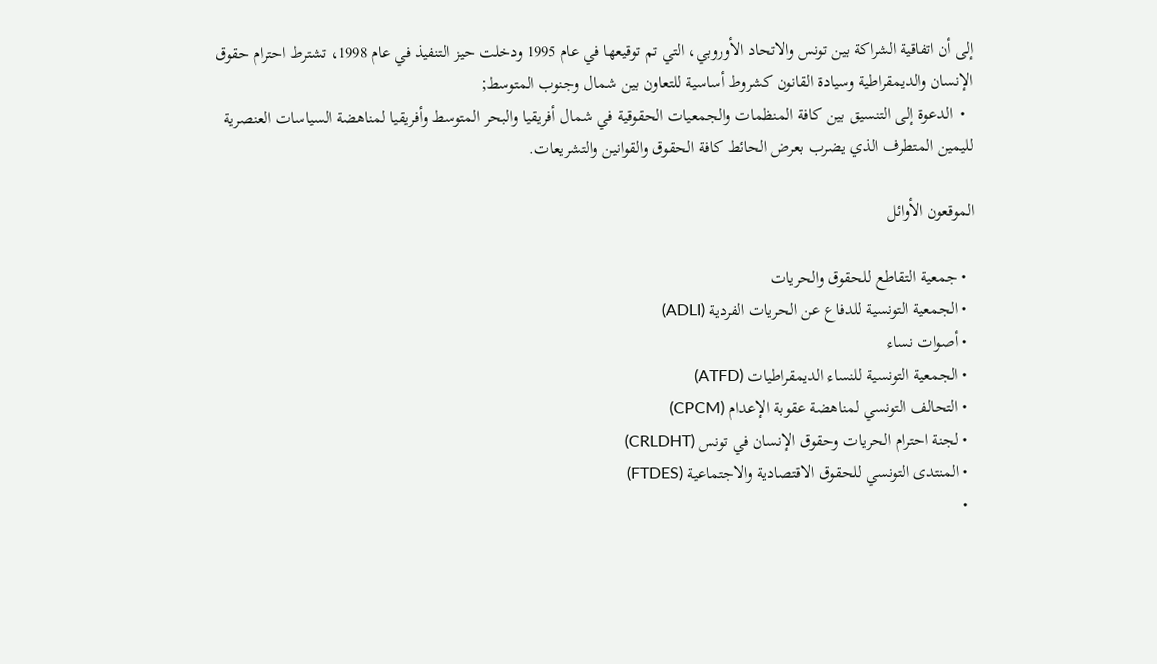إلى أن اتفاقية الشراكة بين تونس والاتحاد الأوروبي، التي تم توقيعها في عام 1995 ودخلت حيز التنفيذ في عام 1998، تشترط احترام حقوق الإنسان والديمقراطية وسيادة القانون كشروط أساسية للتعاون بين شمال وجنوب المتوسط;
  •  الدعوة إلى التنسيق بين كافة المنظمات والجمعيات الحقوقية في شمال أفريقيا والبحر المتوسط وأفريقيا لمناهضة السياسات العنصرية لليمين المتطرف الذي يضرب بعرض الحائط كافة الحقوق والقوانين والتشريعات.

الموقعون الأوائل

  • جمعية التقاطع للحقوق والحريات
  • الجمعية التونسية للدفاع عن الحريات الفردية (ADLI)
  • أصوات نساء
  • الجمعية التونسية للنساء الديمقراطيات (ATFD)
  • التحالف التونسي لمناهضة عقوبة الإعدام (CPCM)
  • لجنة احترام الحريات وحقوق الإنسان في تونس (CRLDHT)
  • المنتدى التونسي للحقوق الاقتصادية والاجتماعية (FTDES)
  •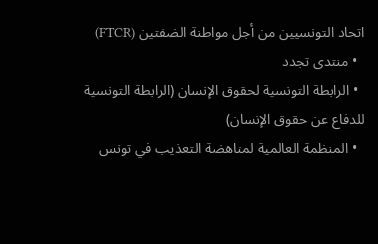اتحاد التونسيين من أجل مواطنة الضفتين (FTCR)
  • منتدى تجدد
  • الرابطة التونسية لحقوق الإنسان (الرابطة التونسية للدفاع عن حقوق الإنسان)
  • المنظمة العالمية لمناهضة التعذيب في تونس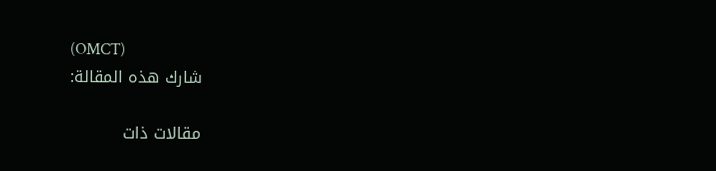(OMCT)
شارك هذه المقالة:

مقالات ذات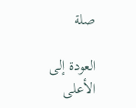صلة

العودة إلى الأعلى